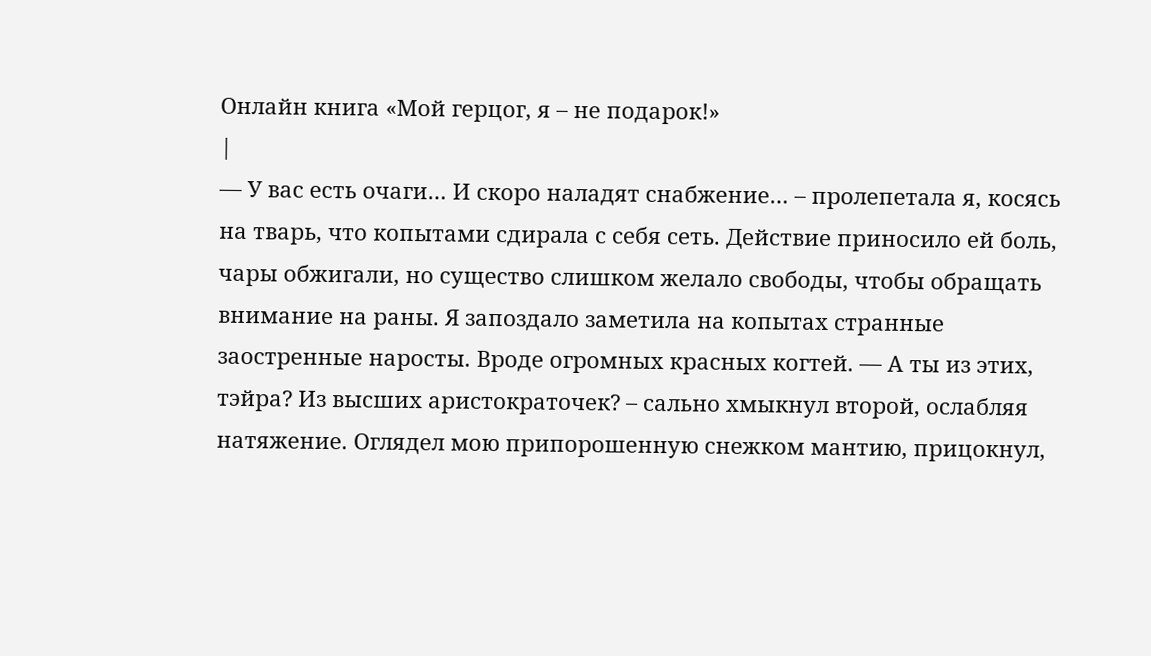Онлайн книга «Мой герцог, я – не подарок!»
|
— У вас есть очаги… И скоро наладят снабжение… – пролепетала я, косясь на тварь, что копытами сдирала с себя сеть. Действие приносило ей боль, чары обжигали, но существо слишком желало свободы, чтобы обращать внимание на раны. Я запоздало заметила на копытах странные заостренные наросты. Вроде огромных красных когтей. — А ты из этих, тэйра? Из высших аристократочек? – сально хмыкнул второй, ослабляя натяжение. Оглядел мою припорошенную снежком мантию, прицокнул,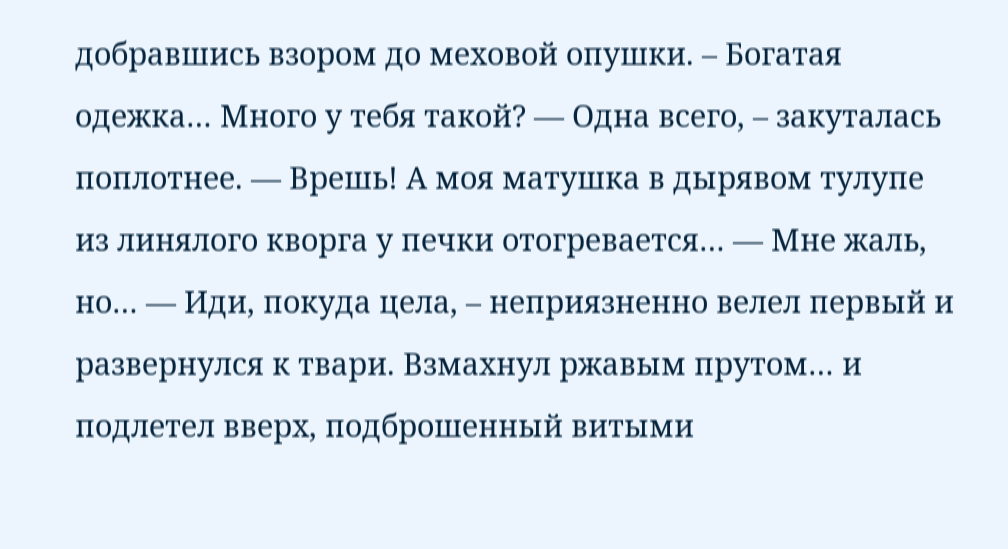добравшись взором до меховой опушки. – Богатая одежка… Много у тебя такой? — Одна всего, – закуталась поплотнее. — Врешь! А моя матушка в дырявом тулупе из линялого кворга у печки отогревается… — Мне жаль, но… — Иди, покуда цела, – неприязненно велел первый и развернулся к твари. Взмахнул ржавым прутом… и подлетел вверх, подброшенный витыми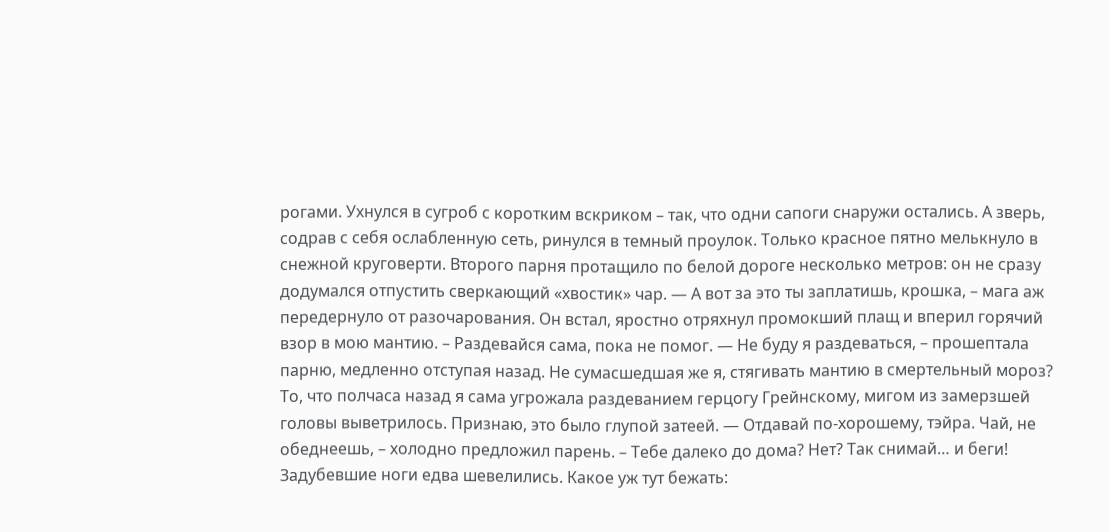рогами. Ухнулся в сугроб с коротким вскриком – так, что одни сапоги снаружи остались. А зверь, содрав с себя ослабленную сеть, ринулся в темный проулок. Только красное пятно мелькнуло в снежной круговерти. Второго парня протащило по белой дороге несколько метров: он не сразу додумался отпустить сверкающий «хвостик» чар. — А вот за это ты заплатишь, крошка, – мага аж передернуло от разочарования. Он встал, яростно отряхнул промокший плащ и вперил горячий взор в мою мантию. – Раздевайся сама, пока не помог. — Не буду я раздеваться, – прошептала парню, медленно отступая назад. Не сумасшедшая же я, стягивать мантию в смертельный мороз? То, что полчаса назад я сама угрожала раздеванием герцогу Грейнскому, мигом из замерзшей головы выветрилось. Признаю, это было глупой затеей. — Отдавай по-хорошему, тэйра. Чай, не обеднеешь, – холодно предложил парень. – Тебе далеко до дома? Нет? Так снимай… и беги! Задубевшие ноги едва шевелились. Какое уж тут бежать: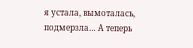я устала, вымоталась, подмерзла… А теперь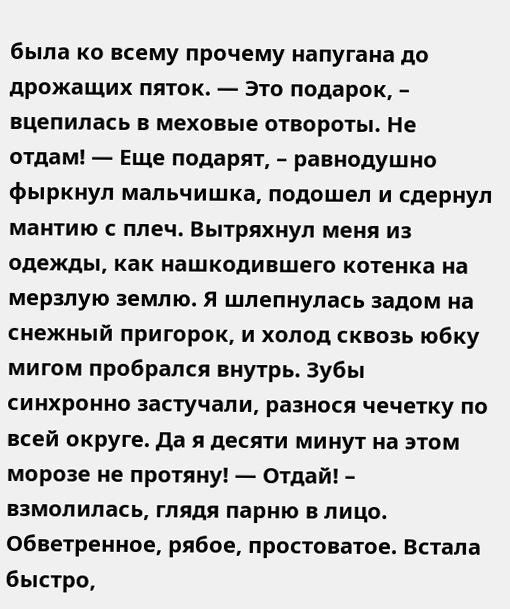была ко всему прочему напугана до дрожащих пяток. — Это подарок, – вцепилась в меховые отвороты. Не отдам! — Еще подарят, – равнодушно фыркнул мальчишка, подошел и сдернул мантию с плеч. Вытряхнул меня из одежды, как нашкодившего котенка на мерзлую землю. Я шлепнулась задом на снежный пригорок, и холод сквозь юбку мигом пробрался внутрь. Зубы синхронно застучали, разнося чечетку по всей округе. Да я десяти минут на этом морозе не протяну! — Отдай! – взмолилась, глядя парню в лицо. Обветренное, рябое, простоватое. Встала быстро,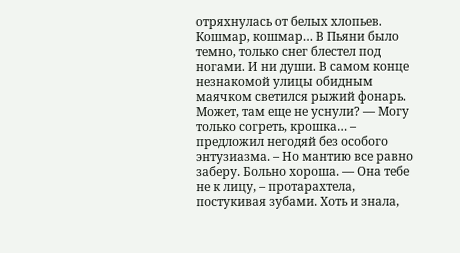отряхнулась от белых хлопьев. Кошмар, кошмар… В Пьяни было темно, только снег блестел под ногами. И ни души. В самом конце незнакомой улицы обидным маячком светился рыжий фонарь. Может, там еще не уснули? — Могу только согреть, крошка… – предложил негодяй без особого энтузиазма. – Но мантию все равно заберу. Больно хороша. — Она тебе не к лицу, – протарахтела, постукивая зубами. Хоть и знала,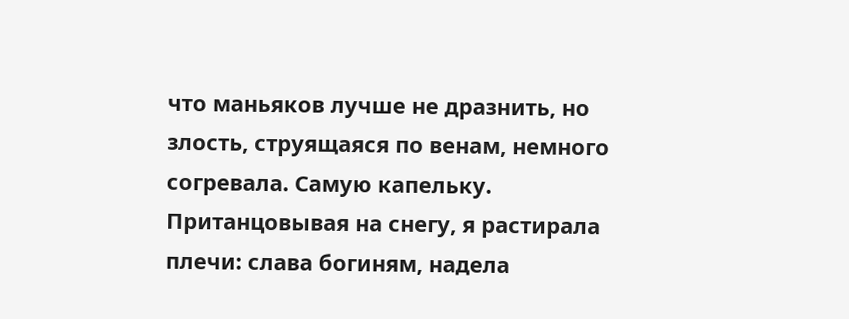что маньяков лучше не дразнить, но злость, струящаяся по венам, немного согревала. Самую капельку. Пританцовывая на снегу, я растирала плечи: слава богиням, надела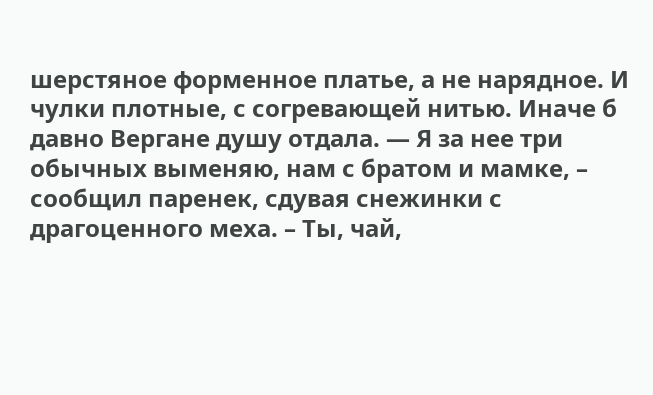шерстяное форменное платье, а не нарядное. И чулки плотные, с согревающей нитью. Иначе б давно Вергане душу отдала. — Я за нее три обычных выменяю, нам с братом и мамке, – сообщил паренек, сдувая снежинки с драгоценного меха. – Ты, чай,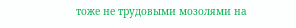тоже не трудовыми мозолями на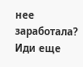нее заработала? Иди еще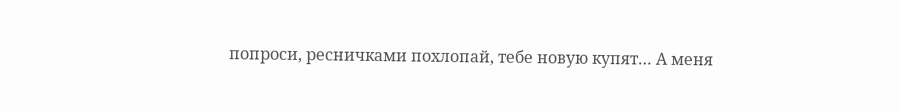попроси, ресничками похлопай, тебе новую купят… А меня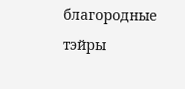благородные тэйры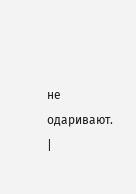не одаривают. |